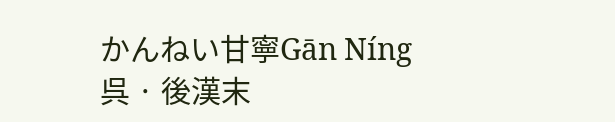かんねい甘寧Gān Níng
呉 · 後漢末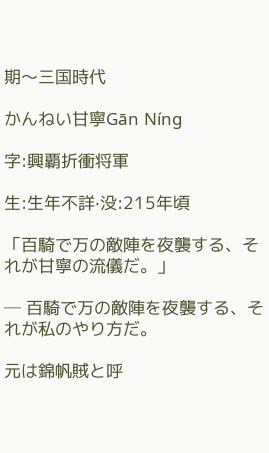期〜三国時代

かんねい甘寧Gān Níng

字:興覇折衝将軍

生:生年不詳·没:215年頃

「百騎で万の敵陣を夜襲する、それが甘寧の流儀だ。」

─ 百騎で万の敵陣を夜襲する、それが私のやり方だ。

元は錦帆賊と呼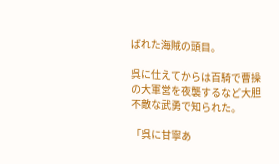ばれた海賊の頭目。

呉に仕えてからは百騎で曹操の大軍営を夜襲するなど大胆不敵な武勇で知られた。

「呉に甘寧あ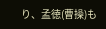り、孟徳(曹操)も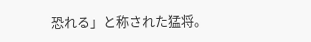恐れる」と称された猛将。